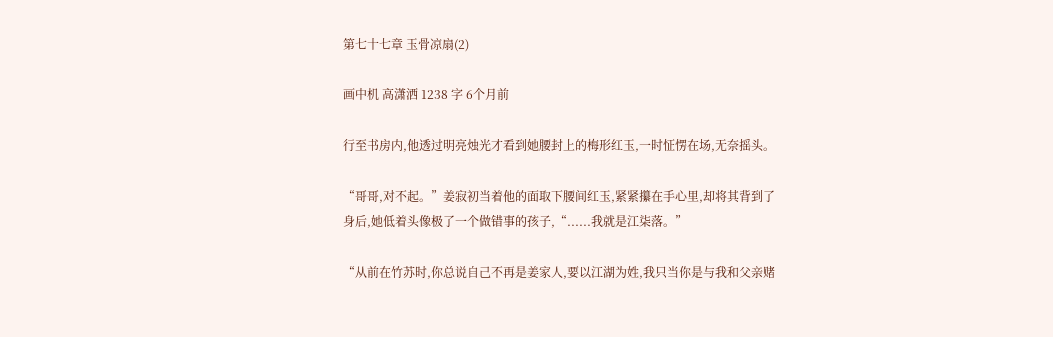第七十七章 玉骨凉扇(2)

画中机 高潇洒 1238 字 6个月前

行至书房内,他透过明亮烛光才看到她腰封上的梅形红玉,一时怔愣在场,无奈摇头。

“哥哥,对不起。”姜寂初当着他的面取下腰间红玉,紧紧攥在手心里,却将其背到了身后,她低着头像极了一个做错事的孩子,“......我就是江柒落。”

“从前在竹苏时,你总说自己不再是姜家人,要以江湖为姓,我只当你是与我和父亲赌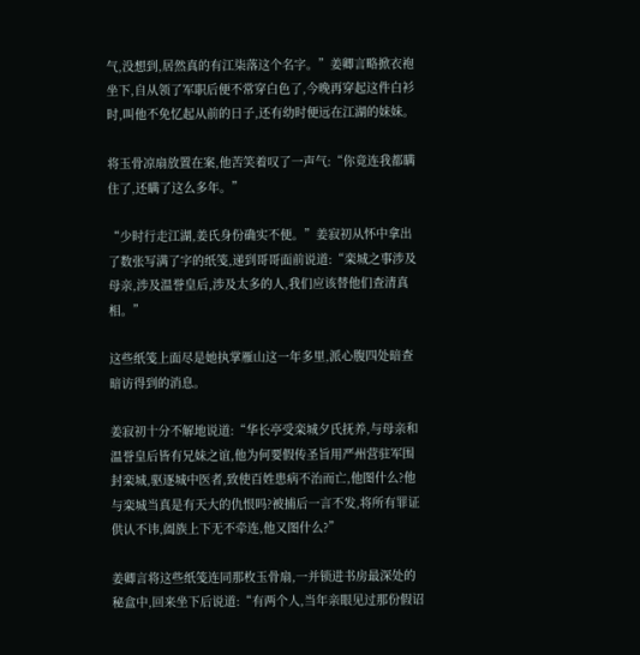气,没想到,居然真的有江柒落这个名字。”姜卿言略掀衣袍坐下,自从领了军职后便不常穿白色了,今晚再穿起这件白衫时,叫他不免忆起从前的日子,还有幼时便远在江湖的妹妹。

将玉骨凉扇放置在案,他苦笑着叹了一声气:“你竟连我都瞒住了,还瞒了这么多年。”

“少时行走江湖,姜氏身份确实不便。”姜寂初从怀中拿出了数张写满了字的纸笺,递到哥哥面前说道:“栾城之事涉及母亲,涉及温誉皇后,涉及太多的人,我们应该替他们查清真相。”

这些纸笺上面尽是她执掌雁山这一年多里,派心腹四处暗查暗访得到的消息。

姜寂初十分不解地说道:“华长亭受栾城夕氏抚养,与母亲和温誉皇后皆有兄妹之谊,他为何要假传圣旨用严州营驻军围封栾城,驱逐城中医者,致使百姓患病不治而亡,他图什么?他与栾城当真是有天大的仇恨吗?被捕后一言不发,将所有罪证供认不讳,阖族上下无不牵连,他又图什么?”

姜卿言将这些纸笺连同那枚玉骨扇,一并锁进书房最深处的秘盒中,回来坐下后说道:“有两个人,当年亲眼见过那份假诏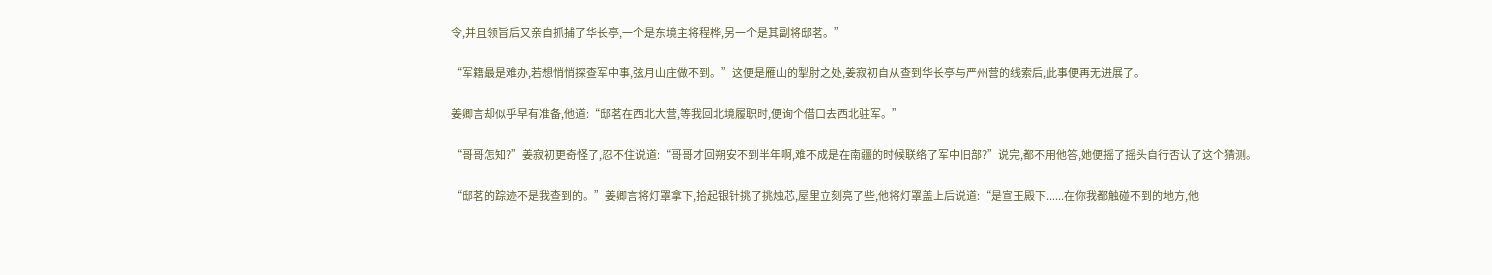令,并且领旨后又亲自抓捕了华长亭,一个是东境主将程桦,另一个是其副将邸茗。”

“军籍最是难办,若想悄悄探查军中事,弦月山庄做不到。”这便是雁山的掣肘之处,姜寂初自从查到华长亭与严州营的线索后,此事便再无进展了。

姜卿言却似乎早有准备,他道:“邸茗在西北大营,等我回北境履职时,便询个借口去西北驻军。”

“哥哥怎知?”姜寂初更奇怪了,忍不住说道:“哥哥才回朔安不到半年啊,难不成是在南疆的时候联络了军中旧部?”说完,都不用他答,她便摇了摇头自行否认了这个猜测。

“邸茗的踪迹不是我查到的。”姜卿言将灯罩拿下,拾起银针挑了挑烛芯,屋里立刻亮了些,他将灯罩盖上后说道:“是宣王殿下......在你我都触碰不到的地方,他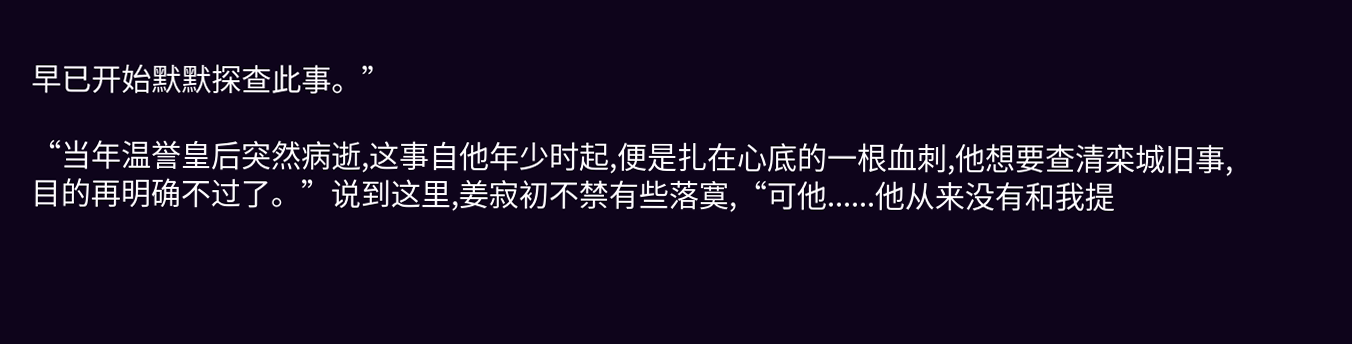早已开始默默探查此事。”

“当年温誉皇后突然病逝,这事自他年少时起,便是扎在心底的一根血刺,他想要查清栾城旧事,目的再明确不过了。”说到这里,姜寂初不禁有些落寞,“可他......他从来没有和我提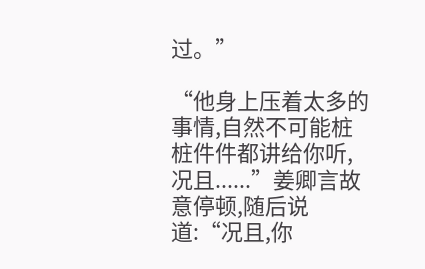过。”

“他身上压着太多的事情,自然不可能桩桩件件都讲给你听,况且......”姜卿言故意停顿,随后说道:“况且,你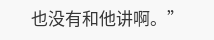也没有和他讲啊。”